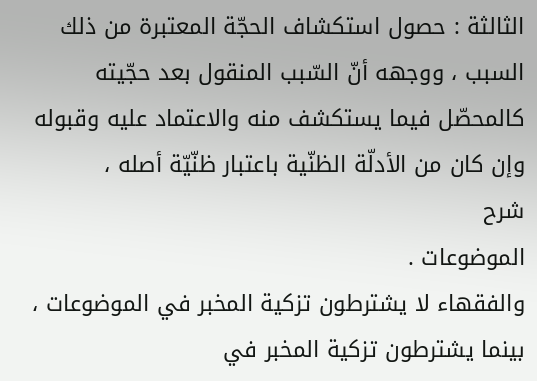الثالثة : حصول استكشاف الحجّة المعتبرة من ذلك السبب ، ووجهه أنّ السّبب المنقول بعد حجّيته كالمحصّل فيما يستكشف منه والاعتماد عليه وقبوله وإن كان من الأدلّة الظنّية باعتبار ظنّيّة أصله ،
شرح
الموضوعات .
والفقهاء لا يشترطون تزكية المخبر في الموضوعات ، بينما يشترطون تزكية المخبر في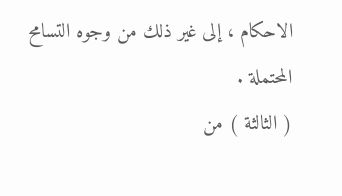الاحكام ، إلى غير ذلك من وجوه التسامح المحتملة .
( الثالثة ) من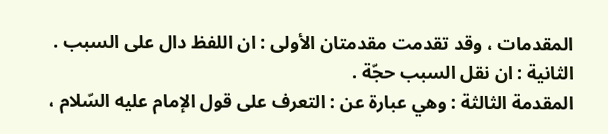المقدمات ، وقد تقدمت مقدمتان الأولى : ان اللفظ دال على السبب .
الثانية : ان نقل السبب حجّة .
المقدمة الثالثة : وهي عبارة عن : التعرف على قول الإمام عليه السّلام ،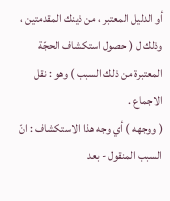أو الدليل المعتبر ، من ذينك المقدمتين ، وذلك ل ( حصول استكشاف الحجّة المعتبرة من ذلك السبب ) وهو : نقل الاجماع .
( ووجهه ) أي وجه هذا الاستكشاف : انّ السبب المنقول - بعد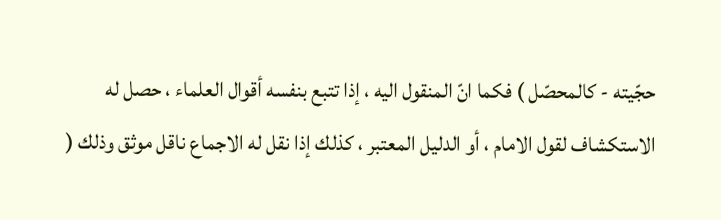حجّيته - كالمحصّل ) فكما انّ المنقول اليه ، إذا تتبع بنفسه أقوال العلماء ، حصل له الاستكشاف لقول الامام ، أو الدليل المعتبر ، كذلك إذا نقل له الاجماع ناقل موثق وذلك (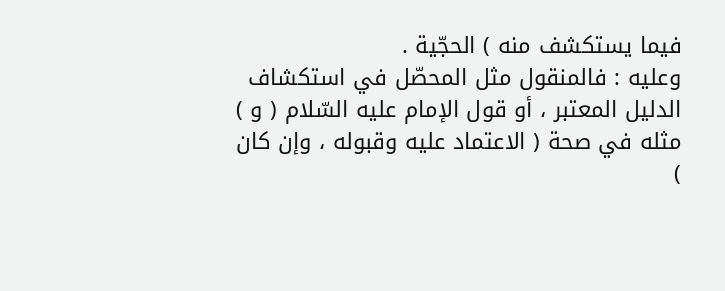فيما يستكشف منه ) الحجّية .
وعليه : فالمنقول مثل المحصّل في استكشاف الدليل المعتبر ، أو قول الإمام عليه السّلام ( و ) مثله في صحة ( الاعتماد عليه وقبوله ، وإن كان )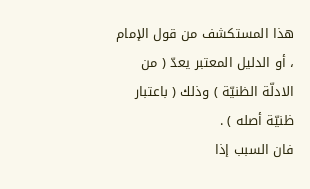هذا المستكشف من قول الإمام ، أو الدليل المعتبر يعدّ ( من الادلّة الظنيّة ) وذلك ( باعتبار ظنيّة أصله ) .
فان السبب إذا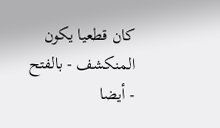كان قطعيا يكون المنكشف - بالفتح - أيضا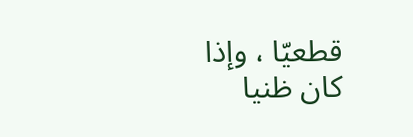قطعيّا ، وإذا كان ظنيا